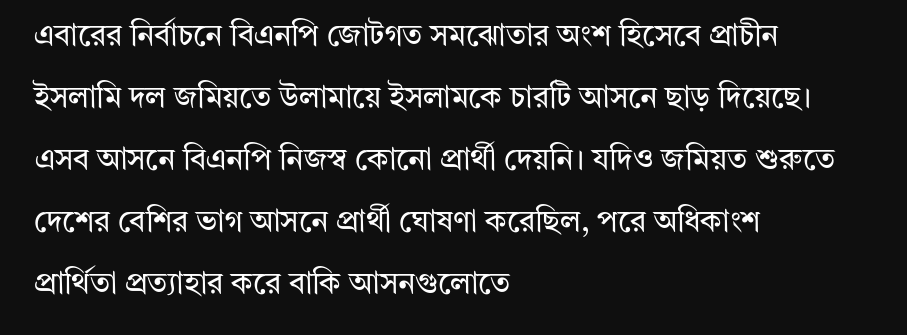এবারের নির্বাচনে বিএনপি জোটগত সমঝোতার অংশ হিসেবে প্রাচীন ইসলামি দল জমিয়তে উলামায়ে ইসলামকে চারটি আসনে ছাড় দিয়েছে। এসব আসনে বিএনপি নিজস্ব কোনো প্রার্থী দেয়নি। যদিও জমিয়ত শুরুতে দেশের বেশির ভাগ আসনে প্রার্থী ঘোষণা করেছিল, পরে অধিকাংশ প্রার্থিতা প্রত্যাহার করে বাকি আসনগুলোতে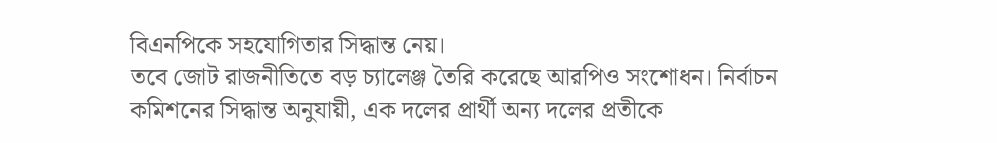বিএনপিকে সহযোগিতার সিদ্ধান্ত নেয়।
তবে জোট রাজনীতিতে বড় চ্যালেঞ্জ তৈরি করেছে আরপিও সংশোধন। নির্বাচন কমিশনের সিদ্ধান্ত অনুযায়ী, এক দলের প্রার্থী অন্য দলের প্রতীকে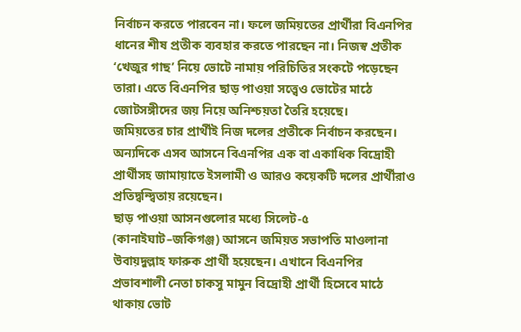নির্বাচন করতে পারবেন না। ফলে জমিয়তের প্রার্থীরা বিএনপির ধানের শীষ প্রতীক ব্যবহার করতে পারছেন না। নিজস্ব প্রতীক ‘খেজুর গাছ’ নিয়ে ভোটে নামায় পরিচিতির সংকটে পড়েছেন তারা। এতে বিএনপির ছাড় পাওয়া সত্ত্বেও ভোটের মাঠে জোটসঙ্গীদের জয় নিয়ে অনিশ্চয়তা তৈরি হয়েছে।
জমিয়তের চার প্রার্থীই নিজ দলের প্রতীকে নির্বাচন করছেন। অন্যদিকে এসব আসনে বিএনপির এক বা একাধিক বিদ্রোহী প্রার্থীসহ জামায়াতে ইসলামী ও আরও কয়েকটি দলের প্রার্থীরাও প্রতিদ্বন্দ্বিতায় রয়েছেন।
ছাড় পাওয়া আসনগুলোর মধ্যে সিলেট-৫ (কানাইঘাট–জকিগঞ্জ) আসনে জমিয়ত সভাপতি মাওলানা উবায়দুল্লাহ ফারুক প্রার্থী হয়েছেন। এখানে বিএনপির প্রভাবশালী নেতা চাকসু মামুন বিদ্রোহী প্রার্থী হিসেবে মাঠে থাকায় ভোট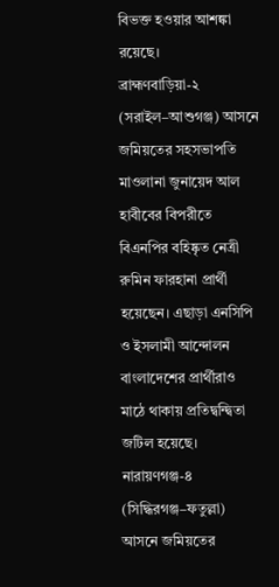বিভক্ত হওয়ার আশঙ্কা রয়েছে।
ব্রাহ্মণবাড়িয়া-২ (সরাইল–আশুগঞ্জ) আসনে জমিয়তের সহসভাপতি মাওলানা জুনায়েদ আল হাবীবের বিপরীতে বিএনপির বহিষ্কৃত নেত্রী রুমিন ফারহানা প্রার্থী হয়েছেন। এছাড়া এনসিপি ও ইসলামী আন্দোলন বাংলাদেশের প্রার্থীরাও মাঠে থাকায় প্রতিদ্বন্দ্বিতা জটিল হয়েছে।
নারায়ণগঞ্জ-৪ (সিদ্ধিরগঞ্জ–ফতুল্লা) আসনে জমিয়তের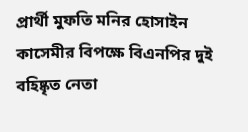প্রার্থী মুফতি মনির হোসাইন কাসেমীর বিপক্ষে বিএনপির দুই বহিষ্কৃত নেতা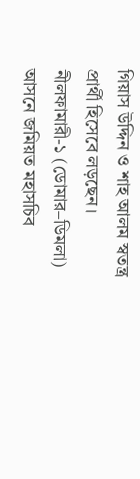গিয়াস উদ্দিন ও শাহ আলম স্বতন্ত্র প্রার্থী হিসেবে লড়ছেন।
নীলফামারী-১ (ডোমার–ডিমলা) আসনে জমিয়ত মহাসচিব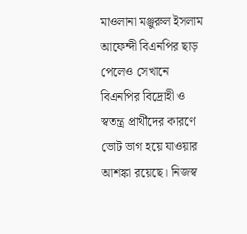মাওলানা মঞ্জুরুল ইসলাম আফেন্দী বিএনপির ছাড় পেলেও সেখানে বিএনপির বিদ্রোহী ও স্বতন্ত্র প্রার্থীদের কারণে ভোট ভাগ হয়ে যাওয়ার আশঙ্কা রয়েছে। নিজস্ব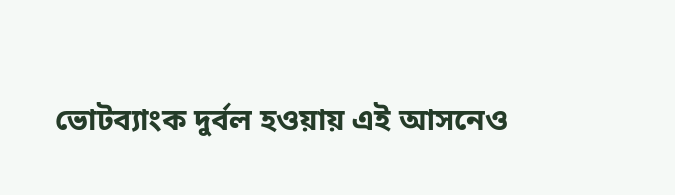ভোটব্যাংক দুর্বল হওয়ায় এই আসনেও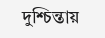দুশ্চিন্তায়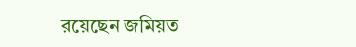রয়েছেন জমিয়ত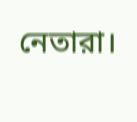নেতারা।